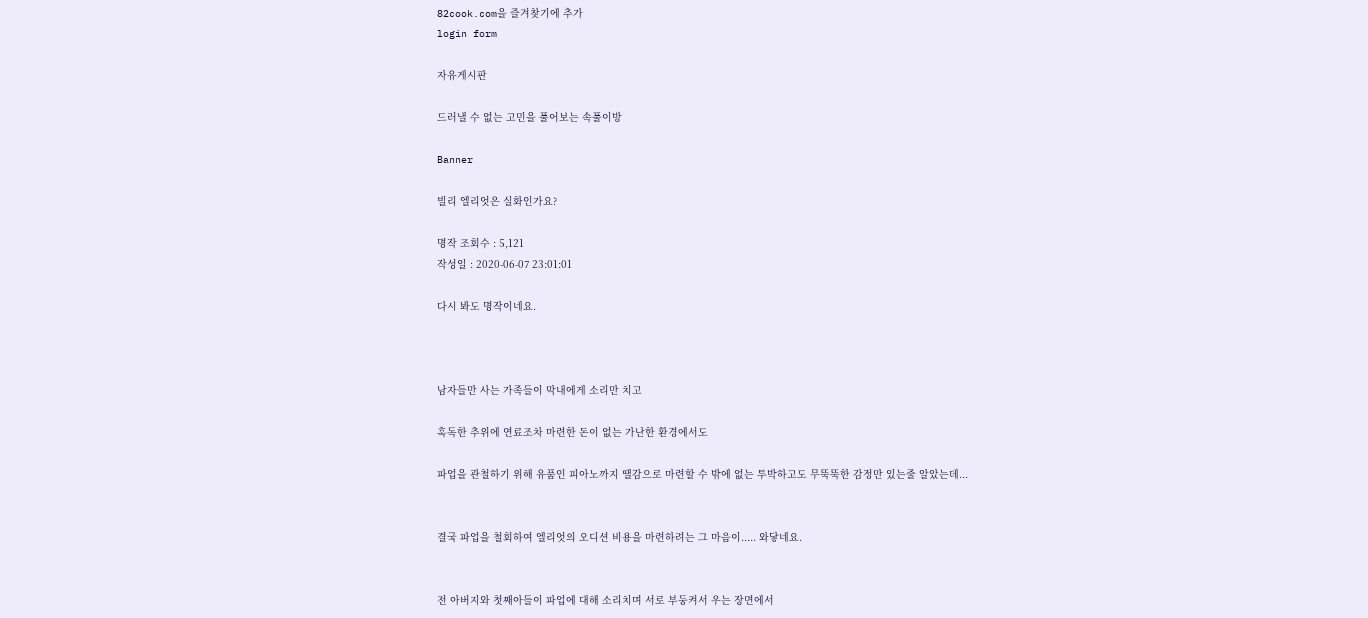82cook.com을 즐겨찾기에 추가
login form

자유게시판

드러낼 수 없는 고민을 풀어보는 속풀이방

Banner

빌리 엘리엇은 실화인가요?

명작 조회수 : 5,121
작성일 : 2020-06-07 23:01:01

다시 봐도 명작이네요.



남자들만 사는 가족들이 막내에게 소리만 치고

혹독한 추위에 연료조차 마련한 돈이 없는 가난한 환경에서도

파업을 관철하기 위해 유품인 피아노까지 땔감으로 마련할 수 밖에 없는 투박하고도 무뚝뚝한 감정만 있는줄 알았는데...


결국 파업을 철회하여 엘리엇의 오디션 비용을 마련하려는 그 마음이..... 와닿네요.


전 아버지와 첫째아들이 파업에 대해 소리치며 서로 부둥켜서 우는 장면에서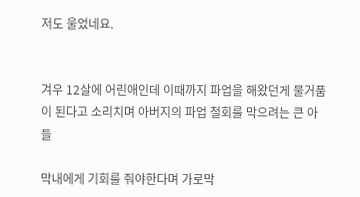저도 울었네요.


겨우 12살에 어린애인데 이때까지 파업을 해왔던게 물거품이 된다고 소리치며 아버지의 파업 철회를 막으려는 큰 아들

막내에게 기회를 줘야한다며 가로막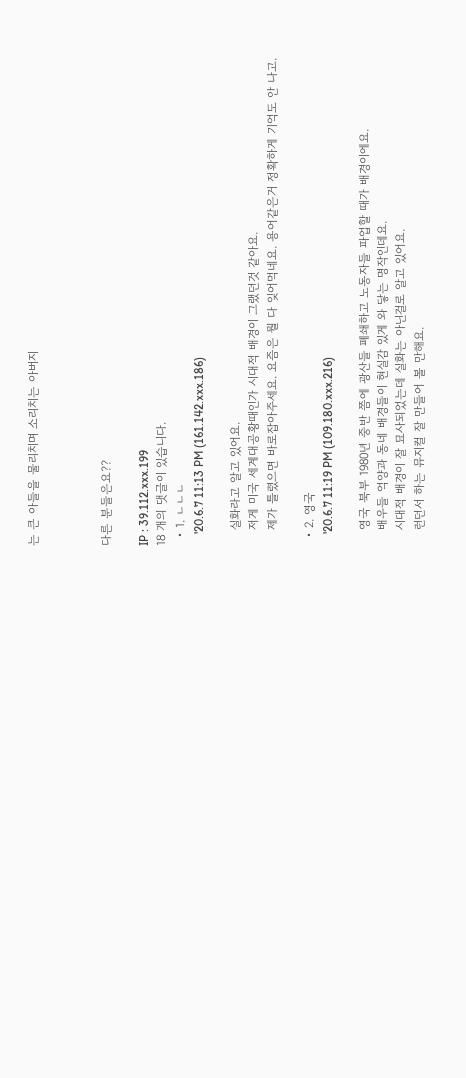는 큰 아들을 물리치며 소리치는 아버지



다른 분들은요??

IP : 39.112.xxx.199
18 개의 댓글이 있습니다.
  • 1. ㄴㄴㄴ
    '20.6.7 11:13 PM (161.142.xxx.186)

    실화라고 알고 있어요.
    저게 미국 세계대공황때인가 시대적 배경이 그랬던것 같아요.
    제가 틀렸으면 바로잡아주세요. 요즘은 뭘 다 잊어먹네요. 용어같은거 정확하게 기억도 안 나고.

  • 2. 영국
    '20.6.7 11:19 PM (109.180.xxx.216)

    영국 북부 1980년 중반 쯤에 광산들 폐쇄하고 노동자들 파업할 때가 배경이에요.
    배우들 억양과 동네 배경들이 현실감 있게 와 닿는 명작인데요.
    시대적 배경이 잘 묘사되었는데 실화는 아닌걸로 알고 있어요.
    런던서 하는 뮤지컬 잘 만들어 볼 만해요.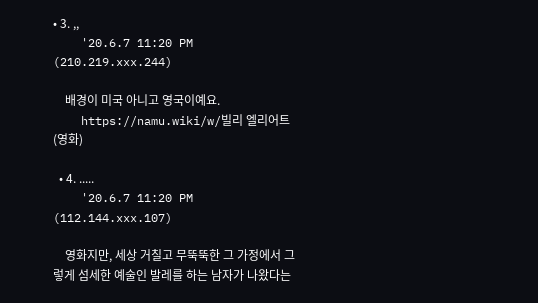• 3. ,,
    '20.6.7 11:20 PM (210.219.xxx.244)

    배경이 미국 아니고 영국이예요.
    https://namu.wiki/w/빌리 엘리어트(영화)

  • 4. .....
    '20.6.7 11:20 PM (112.144.xxx.107)

    영화지만, 세상 거칠고 무뚝뚝한 그 가정에서 그렇게 섬세한 예술인 발레를 하는 남자가 나왔다는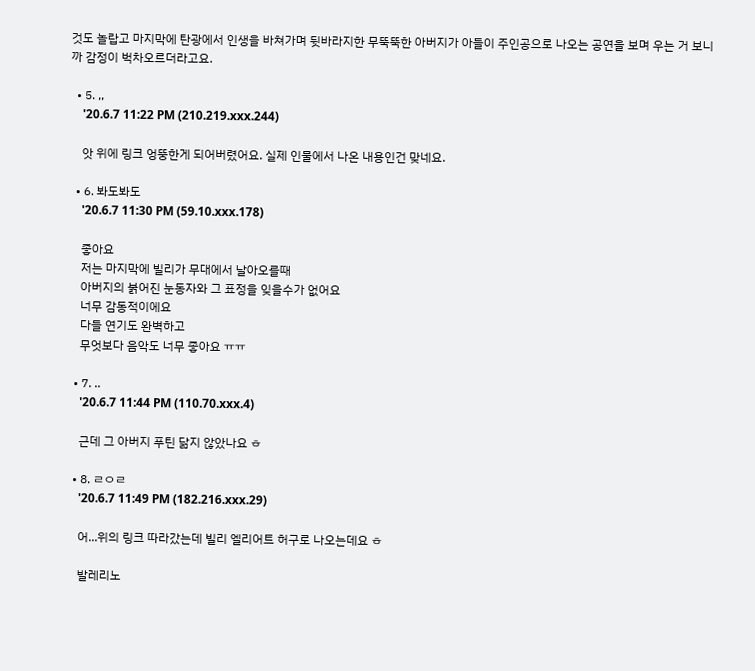것도 놀랍고 마지막에 탄광에서 인생을 바쳐가며 뒷바라지한 무뚝뚝한 아버지가 아들이 주인공으로 나오는 공연을 보며 우는 거 보니까 감정이 벅차오르더라고요.

  • 5. ,,
    '20.6.7 11:22 PM (210.219.xxx.244)

    앗 위에 링크 엉뚱한게 되어버렸어요. 실제 인물에서 나온 내용인건 맞네요.

  • 6. 봐도봐도
    '20.6.7 11:30 PM (59.10.xxx.178)

    좋아요
    저는 마지막에 빌리가 무대에서 날아오를때
    아버지의 붉어진 눈동자와 그 표정을 잊을수가 없어요
    너무 감동적이에요
    다들 연기도 완벽하고
    무엇보다 음악도 너무 좋아요 ㅠㅠ

  • 7. ..
    '20.6.7 11:44 PM (110.70.xxx.4)

    근데 그 아버지 푸틴 닮지 않았나요 ㅎ

  • 8. ㄹㅇㄹ
    '20.6.7 11:49 PM (182.216.xxx.29)

    어...위의 링크 따라갔는데 빌리 엘리어트 허구로 나오는데요 ㅎ

    발레리노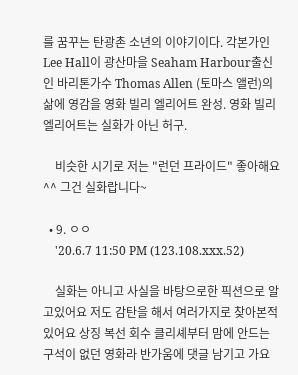를 꿈꾸는 탄광촌 소년의 이야기이다. 각본가인 Lee Hall이 광산마을 Seaham Harbour출신인 바리톤가수 Thomas Allen (토마스 앨런)의 삶에 영감을 영화 빌리 엘리어트 완성. 영화 빌리 엘리어트는 실화가 아닌 허구.

    비슷한 시기로 저는 "런던 프라이드" 좋아해요^^ 그건 실화랍니다~

  • 9. ㅇㅇ
    '20.6.7 11:50 PM (123.108.xxx.52)

    실화는 아니고 사실을 바탕으로한 픽션으로 알고있어요 저도 감탄을 해서 여러가지로 찾아본적있어요 상징 복선 회수 클리셰부터 맘에 안드는 구석이 없던 영화라 반가움에 댓글 남기고 가요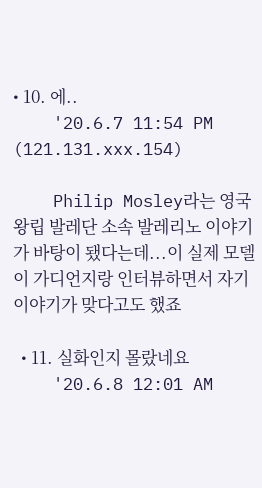• 10. 에..
    '20.6.7 11:54 PM (121.131.xxx.154)

    Philip Mosley라는 영국왕립 발레단 소속 발레리노 이야기가 바탕이 됐다는데...이 실제 모델이 가디언지랑 인터뷰하면서 자기 이야기가 맞다고도 했죠

  • 11. 실화인지 몰랐네요
    '20.6.8 12:01 AM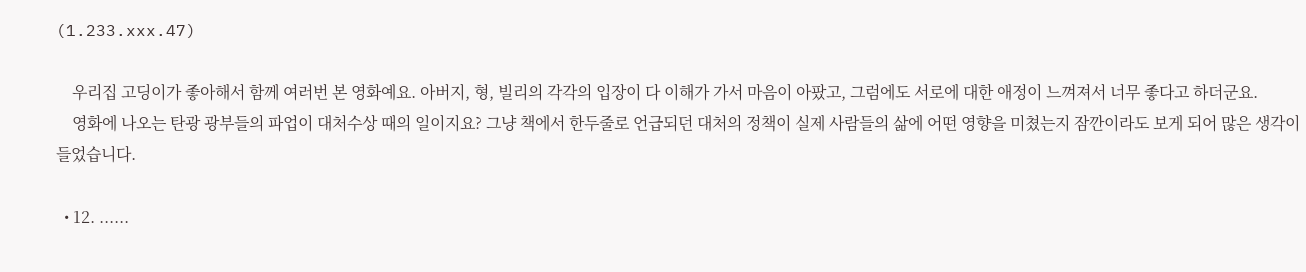(1.233.xxx.47)

    우리집 고딩이가 좋아해서 함께 여러번 본 영화예요. 아버지, 형, 빌리의 각각의 입장이 다 이해가 가서 마음이 아팠고, 그럼에도 서로에 대한 애정이 느껴져서 너무 좋다고 하더군요.
    영화에 나오는 탄광 광부들의 파업이 대처수상 때의 일이지요? 그냥 책에서 한두줄로 언급되던 대처의 정책이 실제 사람들의 삶에 어떤 영향을 미쳤는지 잠깐이라도 보게 되어 많은 생각이 들었습니다.

  • 12. ......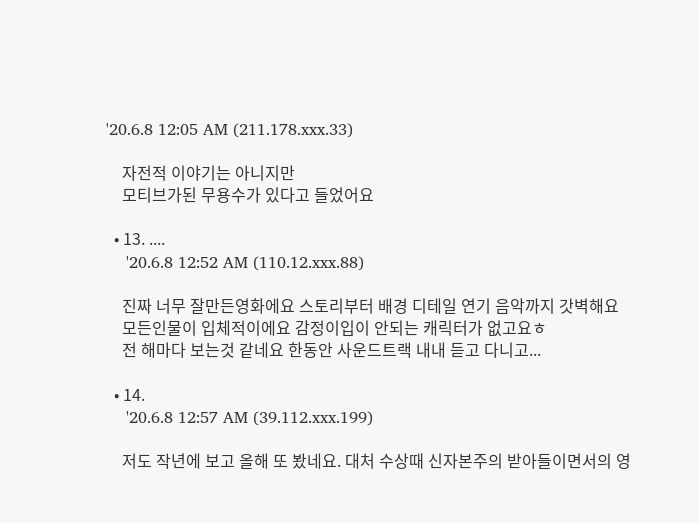'20.6.8 12:05 AM (211.178.xxx.33)

    자전적 이야기는 아니지만
    모티브가된 무용수가 있다고 들었어요

  • 13. ....
    '20.6.8 12:52 AM (110.12.xxx.88)

    진짜 너무 잘만든영화에요 스토리부터 배경 디테일 연기 음악까지 갓벽해요
    모든인물이 입체적이에요 감정이입이 안되는 캐릭터가 없고요ㅎ
    전 해마다 보는것 같네요 한동안 사운드트랙 내내 듣고 다니고...

  • 14.
    '20.6.8 12:57 AM (39.112.xxx.199)

    저도 작년에 보고 올해 또 봤네요. 대처 수상때 신자본주의 받아들이면서의 영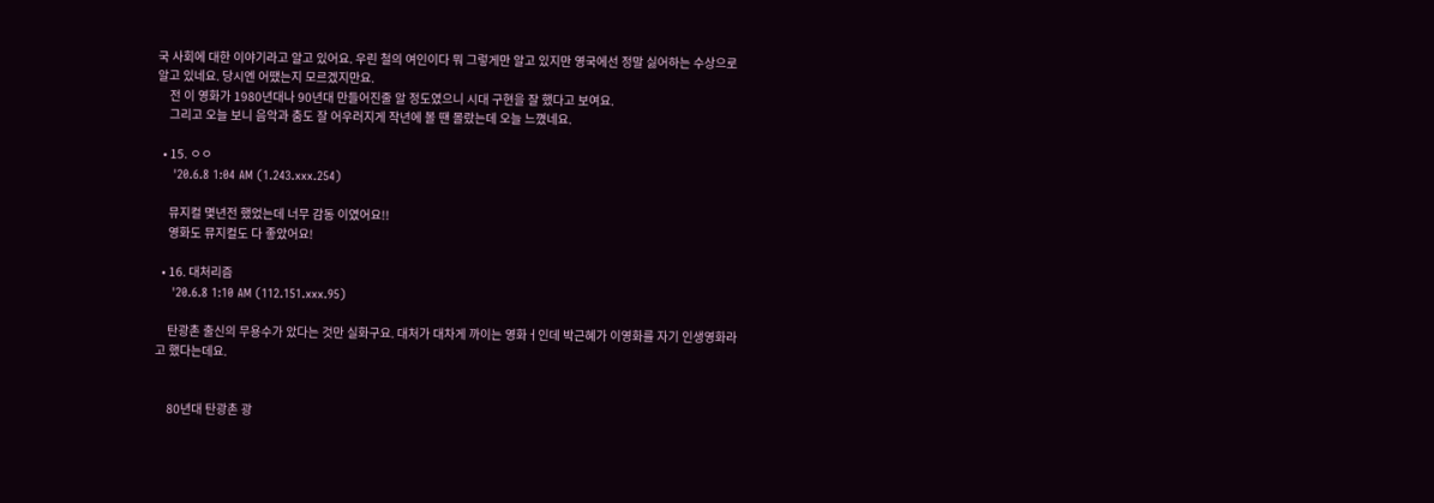국 사회에 대한 이야기라고 알고 있어요. 우린 철의 여인이다 뭐 그렇게만 알고 있지만 영국에선 정말 싫어하는 수상으로 알고 있네요. 당시엔 어땠는지 모르겠지만요.
    전 이 영화가 1980년대나 90년대 만들어진줄 알 정도였으니 시대 구현을 잘 했다고 보여요.
    그리고 오늘 보니 음악과 춤도 잘 어우러지게 작년에 볼 땐 몰랐는데 오늘 느꼈네요.

  • 15. ㅇㅇ
    '20.6.8 1:04 AM (1.243.xxx.254)

    뮤지컬 몇년전 했었는데 너무 감동 이였어요!!
    영화도 뮤지컬도 다 좋았어요!

  • 16. 대처리즘
    '20.6.8 1:10 AM (112.151.xxx.95)

    탄광촌 출신의 무용수가 았다는 것만 실화구요. 대처가 대차게 까이는 영화ㅓ인데 박근혜가 이영화를 자기 인생영화라고 했다는데요.


    80년대 탄광촌 광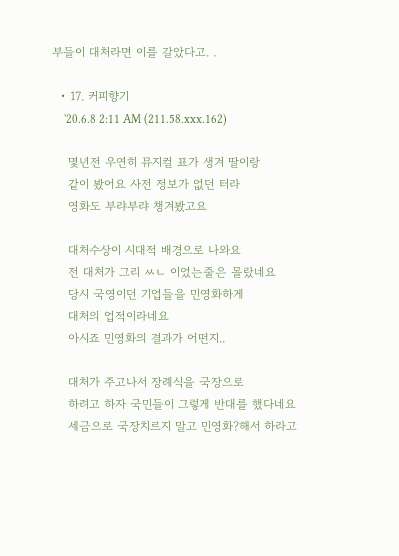부들이 대처라면 이를 갈았다고. .

  • 17. 커피향기
    '20.6.8 2:11 AM (211.58.xxx.162)

    몇년전 우연히 뮤지컬 표가 생겨 딸이랑
    같이 봤어요 사전 정보가 없던 터라
    영화도 부랴부랴 챙겨봤고요

    대처수상이 시대적 배경으로 나와요
    전 대처가 그리 ㅆㄴ 이었는줄은 몰랐네요
    당시 국영이던 기업들을 민영화하게
    대처의 업적이라네요
    아시죠 민영화의 결과가 어떤지..

    대처가 주고나서 장례식을 국장으로
    하려고 하자 국민들이 그렇게 반대를 했다네요
    세금으로 국장치르지 말고 민영화?해서 하라고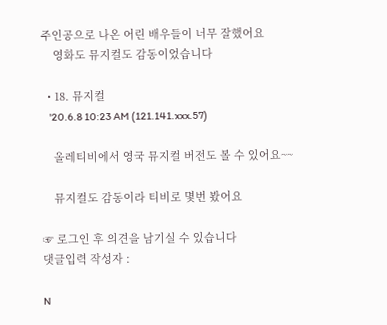주인공으로 나온 어린 배우들이 너무 잘했어요
    영화도 뮤지컬도 감동이었습니다

  • 18. 뮤지컬
    '20.6.8 10:23 AM (121.141.xxx.57)

    올레티비에서 영국 뮤지컬 버전도 볼 수 있어요~~

    뮤지컬도 감동이라 티비로 몇번 봤어요

☞ 로그인 후 의견을 남기실 수 있습니다
댓글입력 작성자 :

N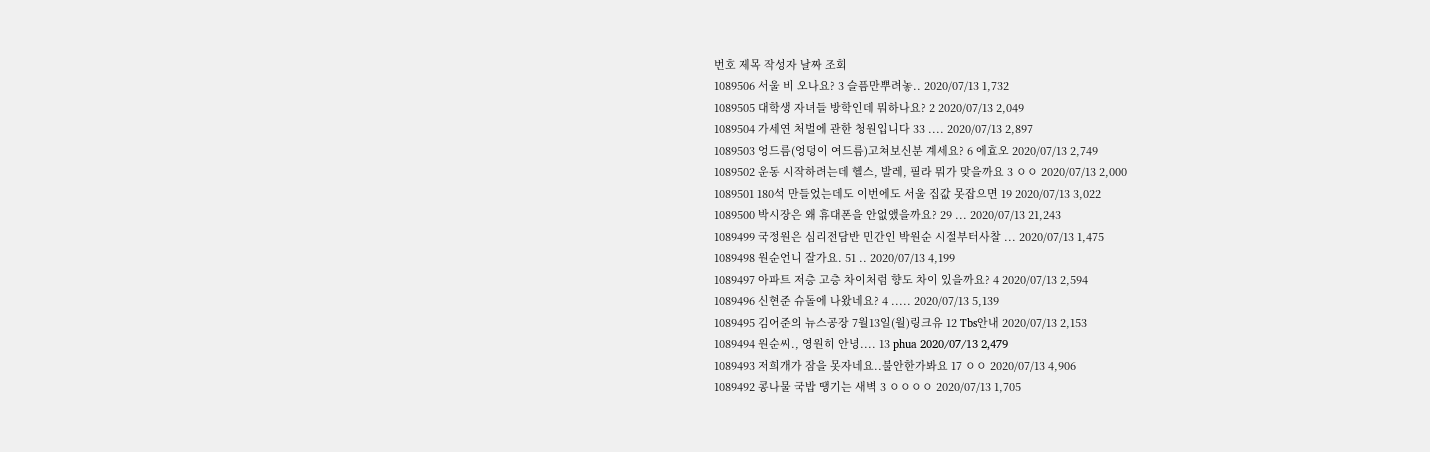번호 제목 작성자 날짜 조회
1089506 서울 비 오나요? 3 슬픔만뿌려놓.. 2020/07/13 1,732
1089505 대학생 자녀들 방학인데 뭐하나요? 2 2020/07/13 2,049
1089504 가세연 처벌에 관한 청원입니다 33 .... 2020/07/13 2,897
1089503 엉드름(엉덩이 여드름)고쳐보신분 계세요? 6 에효오 2020/07/13 2,749
1089502 운동 시작하려는데 헬스, 발레, 필라 뭐가 맞을까요 3 ㅇㅇ 2020/07/13 2,000
1089501 180석 만들었는데도 이번에도 서울 집값 못잡으면 19 2020/07/13 3,022
1089500 박시장은 왜 휴대폰을 안없앴을까요? 29 ... 2020/07/13 21,243
1089499 국정원은 심리전담반 민간인 박원순 시절부터사찰 ... 2020/07/13 1,475
1089498 원순언니 잘가요. 51 .. 2020/07/13 4,199
1089497 아파트 저층 고층 차이처럼 향도 차이 있을까요? 4 2020/07/13 2,594
1089496 신현준 슈돌에 나왔네요? 4 ..... 2020/07/13 5,139
1089495 김어준의 뉴스공장 7월13일(월)링크유 12 Tbs안내 2020/07/13 2,153
1089494 원순씨., 영원히 안녕.... 13 phua 2020/07/13 2,479
1089493 저희개가 잠을 못자네요..불안한가봐요 17 ㅇㅇ 2020/07/13 4,906
1089492 콩나물 국밥 땡기는 새벽 3 ㅇㅇㅇㅇ 2020/07/13 1,705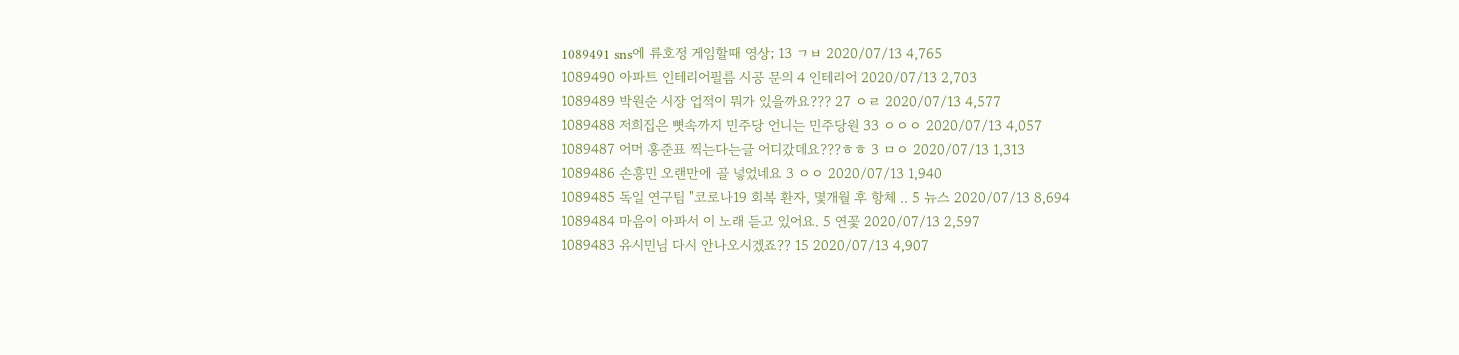1089491 sns에 류호정 게임할때 영상; 13 ㄱㅂ 2020/07/13 4,765
1089490 아파트 인테리어필름 시공 문의 4 인테리어 2020/07/13 2,703
1089489 박원순 시장 업적이 뭐가 있을까요??? 27 ㅇㄹ 2020/07/13 4,577
1089488 저희집은 뼛속까지 민주당 언니는 민주당원 33 ㅇㅇㅇ 2020/07/13 4,057
1089487 어머 홍준표 찍는다는글 어디갔데요???ㅎㅎ 3 ㅁㅇ 2020/07/13 1,313
1089486 손흥민 오랜만에 골 넣었네요 3 ㅇㅇ 2020/07/13 1,940
1089485 독일 연구팀 "코로나19 회복 환자, 몇개월 후 항체 .. 5 뉴스 2020/07/13 8,694
1089484 마음이 아파서 이 노래 듣고 있어요. 5 연꽃 2020/07/13 2,597
1089483 유시민님 다시 안나오시겠죠?? 15 2020/07/13 4,907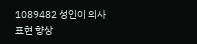1089482 성인이 의사표현 향상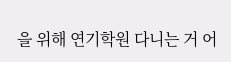을 위해 연기학원 다니는 거 어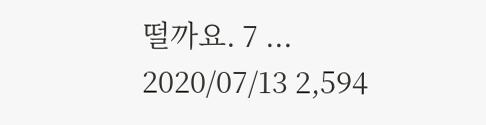떨까요. 7 ... 2020/07/13 2,594